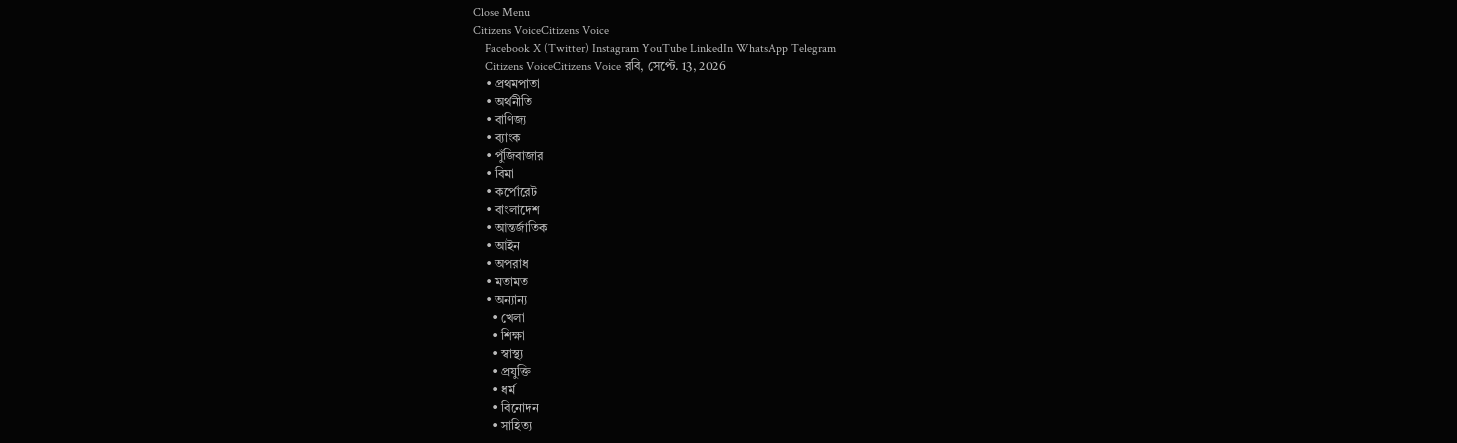Close Menu
Citizens VoiceCitizens Voice
    Facebook X (Twitter) Instagram YouTube LinkedIn WhatsApp Telegram
    Citizens VoiceCitizens Voice রবি, সেপ্টে. 13, 2026
    • প্রথমপাতা
    • অর্থনীতি
    • বাণিজ্য
    • ব্যাংক
    • পুঁজিবাজার
    • বিমা
    • কর্পোরেট
    • বাংলাদেশ
    • আন্তর্জাতিক
    • আইন
    • অপরাধ
    • মতামত
    • অন্যান্য
      • খেলা
      • শিক্ষা
      • স্বাস্থ্য
      • প্রযুক্তি
      • ধর্ম
      • বিনোদন
      • সাহিত্য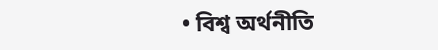• বিশ্ব অর্থনীতি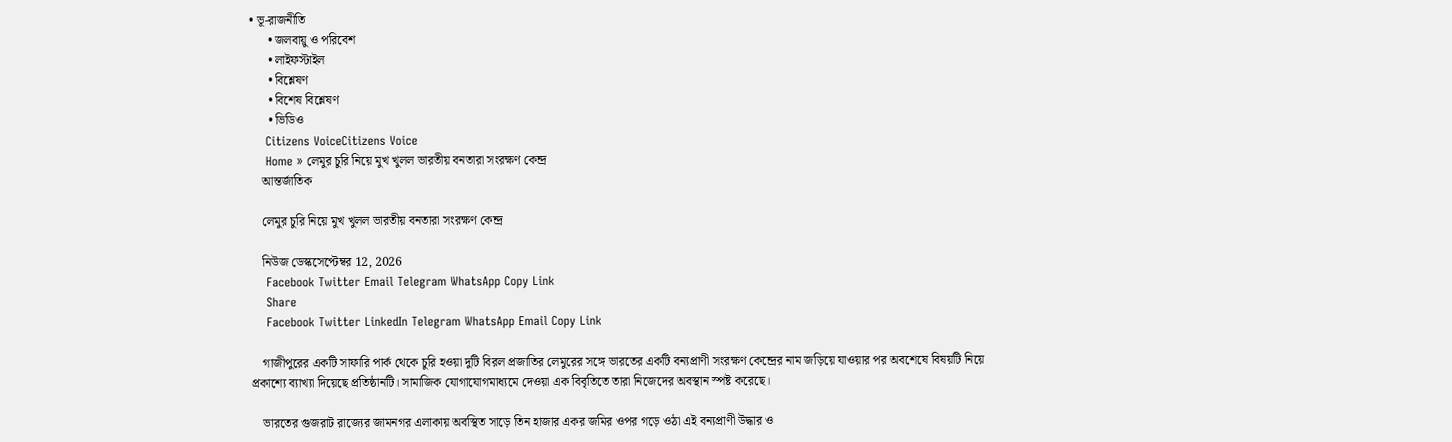• ভূ-রাজনীতি
      • জলবায়ু ও পরিবেশ
      • লাইফস্টাইল
      • বিশ্লেষণ
      • বিশেষ বিশ্লেষণ
      • ভিডিও
    Citizens VoiceCitizens Voice
    Home » লেমুর চুরি নিয়ে মুখ খুলল ভারতীয় বনতারা সংরক্ষণ কেন্দ্র
    আন্তর্জাতিক

    লেমুর চুরি নিয়ে মুখ খুলল ভারতীয় বনতারা সংরক্ষণ কেন্দ্র

    নিউজ ডেস্কসেপ্টেম্বর 12, 2026
    Facebook Twitter Email Telegram WhatsApp Copy Link
    Share
    Facebook Twitter LinkedIn Telegram WhatsApp Email Copy Link

    গাজীপুরের একটি সাফারি পার্ক থেকে চুরি হওয়া দুটি বিরল প্রজাতির লেমুরের সঙ্গে ভারতের একটি বন্যপ্রাণী সংরক্ষণ কেন্দ্রের নাম জড়িয়ে যাওয়ার পর অবশেষে বিষয়টি নিয়ে প্রকাশ্যে ব্যাখ্যা দিয়েছে প্রতিষ্ঠানটি। সামাজিক যোগাযোগমাধ্যমে দেওয়া এক বিবৃতিতে তারা নিজেদের অবস্থান স্পষ্ট করেছে।

    ভারতের গুজরাট রাজ্যের জামনগর এলাকায় অবস্থিত সাড়ে তিন হাজার একর জমির ওপর গড়ে ওঠা এই বন্যপ্রাণী উদ্ধার ও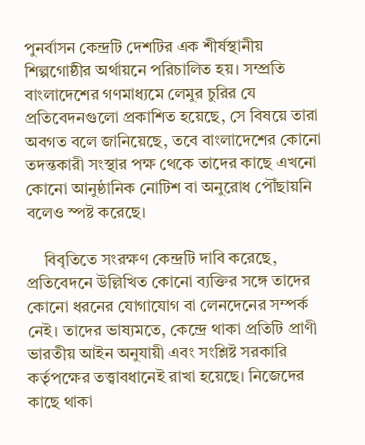পুনর্বাসন কেন্দ্রটি দেশটির এক শীর্ষস্থানীয় শিল্পগোষ্ঠীর অর্থায়নে পরিচালিত হয়। সম্প্রতি বাংলাদেশের গণমাধ্যমে লেমুর চুরির যে প্রতিবেদনগুলো প্রকাশিত হয়েছে, সে বিষয়ে তারা অবগত বলে জানিয়েছে, তবে বাংলাদেশের কোনো তদন্তকারী সংস্থার পক্ষ থেকে তাদের কাছে এখনো কোনো আনুষ্ঠানিক নোটিশ বা অনুরোধ পৌঁছায়নি বলেও স্পষ্ট করেছে।

    বিবৃতিতে সংরক্ষণ কেন্দ্রটি দাবি করেছে, প্রতিবেদনে উল্লিখিত কোনো ব্যক্তির সঙ্গে তাদের কোনো ধরনের যোগাযোগ বা লেনদেনের সম্পর্ক নেই। তাদের ভাষ্যমতে, কেন্দ্রে থাকা প্রতিটি প্রাণী ভারতীয় আইন অনুযায়ী এবং সংশ্লিষ্ট সরকারি কর্তৃপক্ষের তত্ত্বাবধানেই রাখা হয়েছে। নিজেদের কাছে থাকা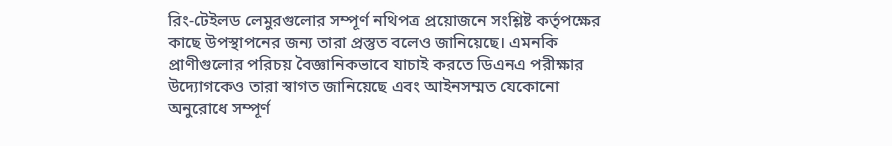রিং-টেইলড লেমুরগুলোর সম্পূর্ণ নথিপত্র প্রয়োজনে সংশ্লিষ্ট কর্তৃপক্ষের কাছে উপস্থাপনের জন্য তারা প্রস্তুত বলেও জানিয়েছে। এমনকি প্রাণীগুলোর পরিচয় বৈজ্ঞানিকভাবে যাচাই করতে ডিএনএ পরীক্ষার উদ্যোগকেও তারা স্বাগত জানিয়েছে এবং আইনসম্মত যেকোনো অনুরোধে সম্পূর্ণ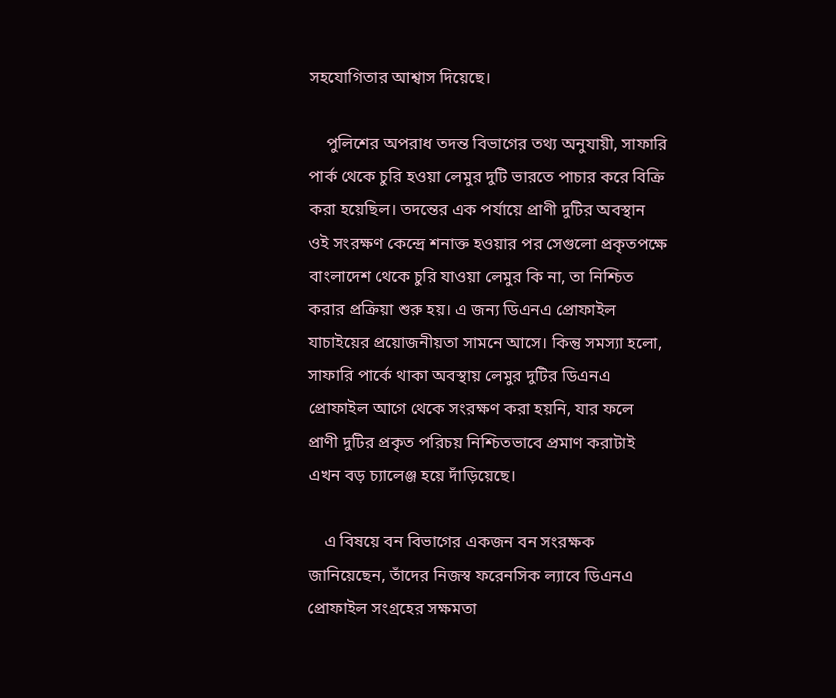সহযোগিতার আশ্বাস দিয়েছে।

    পুলিশের অপরাধ তদন্ত বিভাগের তথ্য অনুযায়ী, সাফারি পার্ক থেকে চুরি হওয়া লেমুর দুটি ভারতে পাচার করে বিক্রি করা হয়েছিল। তদন্তের এক পর্যায়ে প্রাণী দুটির অবস্থান ওই সংরক্ষণ কেন্দ্রে শনাক্ত হওয়ার পর সেগুলো প্রকৃতপক্ষে বাংলাদেশ থেকে চুরি যাওয়া লেমুর কি না, তা নিশ্চিত করার প্রক্রিয়া শুরু হয়। এ জন্য ডিএনএ প্রোফাইল যাচাইয়ের প্রয়োজনীয়তা সামনে আসে। কিন্তু সমস্যা হলো, সাফারি পার্কে থাকা অবস্থায় লেমুর দুটির ডিএনএ প্রোফাইল আগে থেকে সংরক্ষণ করা হয়নি, যার ফলে প্রাণী দুটির প্রকৃত পরিচয় নিশ্চিতভাবে প্রমাণ করাটাই এখন বড় চ্যালেঞ্জ হয়ে দাঁড়িয়েছে।

    এ বিষয়ে বন বিভাগের একজন বন সংরক্ষক জানিয়েছেন, তাঁদের নিজস্ব ফরেনসিক ল্যাবে ডিএনএ প্রোফাইল সংগ্রহের সক্ষমতা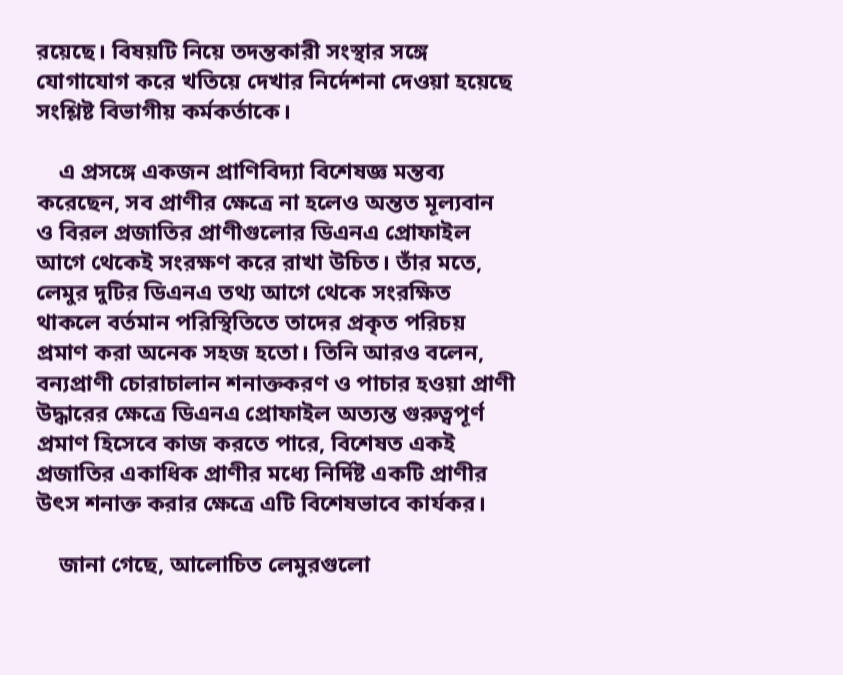রয়েছে। বিষয়টি নিয়ে তদন্তকারী সংস্থার সঙ্গে যোগাযোগ করে খতিয়ে দেখার নির্দেশনা দেওয়া হয়েছে সংশ্লিষ্ট বিভাগীয় কর্মকর্তাকে।

    এ প্রসঙ্গে একজন প্রাণিবিদ্যা বিশেষজ্ঞ মন্তব্য করেছেন, সব প্রাণীর ক্ষেত্রে না হলেও অন্তত মূল্যবান ও বিরল প্রজাতির প্রাণীগুলোর ডিএনএ প্রোফাইল আগে থেকেই সংরক্ষণ করে রাখা উচিত। তাঁর মতে, লেমুর দুটির ডিএনএ তথ্য আগে থেকে সংরক্ষিত থাকলে বর্তমান পরিস্থিতিতে তাদের প্রকৃত পরিচয় প্রমাণ করা অনেক সহজ হতো। তিনি আরও বলেন, বন্যপ্রাণী চোরাচালান শনাক্তকরণ ও পাচার হওয়া প্রাণী উদ্ধারের ক্ষেত্রে ডিএনএ প্রোফাইল অত্যন্ত গুরুত্বপূর্ণ প্রমাণ হিসেবে কাজ করতে পারে, বিশেষত একই প্রজাতির একাধিক প্রাণীর মধ্যে নির্দিষ্ট একটি প্রাণীর উৎস শনাক্ত করার ক্ষেত্রে এটি বিশেষভাবে কার্যকর।

    জানা গেছে, আলোচিত লেমুরগুলো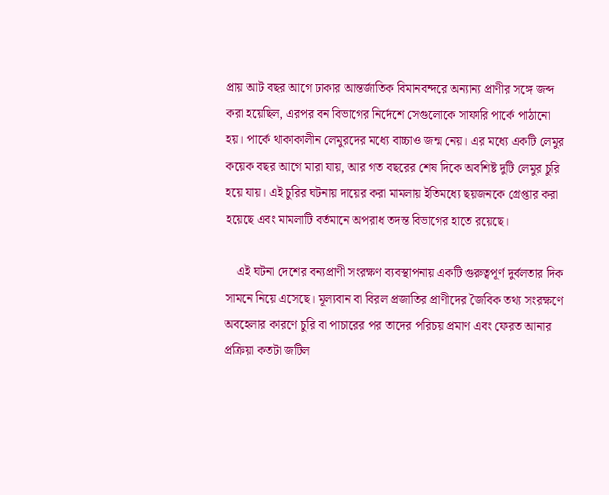প্রায় আট বছর আগে ঢাকার আন্তর্জাতিক বিমানবন্দরে অন্যান্য প্রাণীর সঙ্গে জব্দ করা হয়েছিল, এরপর বন বিভাগের নির্দেশে সেগুলোকে সাফারি পার্কে পাঠানো হয়। পার্কে থাকাকালীন লেমুরদের মধ্যে বাচ্চাও জন্ম নেয়। এর মধ্যে একটি লেমুর কয়েক বছর আগে মারা যায়, আর গত বছরের শেষ দিকে অবশিষ্ট দুটি লেমুর চুরি হয়ে যায়। এই চুরির ঘটনায় দায়ের করা মামলায় ইতিমধ্যে ছয়জনকে গ্রেপ্তার করা হয়েছে এবং মামলাটি বর্তমানে অপরাধ তদন্ত বিভাগের হাতে রয়েছে।

    এই ঘটনা দেশের বন্যপ্রাণী সংরক্ষণ ব্যবস্থাপনায় একটি গুরুত্বপূর্ণ দুর্বলতার দিক সামনে নিয়ে এসেছে। মূল্যবান বা বিরল প্রজাতির প্রাণীদের জৈবিক তথ্য সংরক্ষণে অবহেলার কারণে চুরি বা পাচারের পর তাদের পরিচয় প্রমাণ এবং ফেরত আনার প্রক্রিয়া কতটা জটিল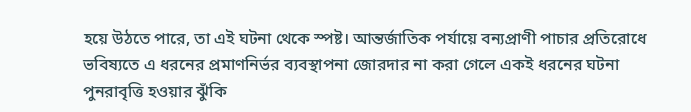হয়ে উঠতে পারে, তা এই ঘটনা থেকে স্পষ্ট। আন্তর্জাতিক পর্যায়ে বন্যপ্রাণী পাচার প্রতিরোধে ভবিষ্যতে এ ধরনের প্রমাণনির্ভর ব্যবস্থাপনা জোরদার না করা গেলে একই ধরনের ঘটনা পুনরাবৃত্তি হওয়ার ঝুঁকি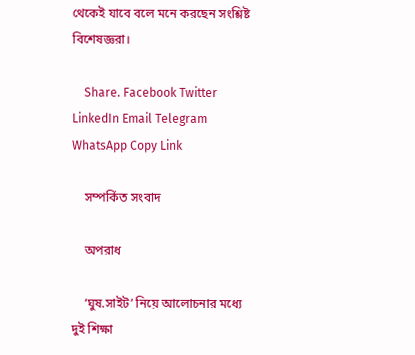থেকেই যাবে বলে মনে করছেন সংশ্লিষ্ট বিশেষজ্ঞরা।

    Share. Facebook Twitter LinkedIn Email Telegram WhatsApp Copy Link

    সম্পর্কিত সংবাদ

    অপরাধ

    ‘ঘুষ.সাইট’ নিয়ে আলোচনার মধ্যে দুই শিক্ষা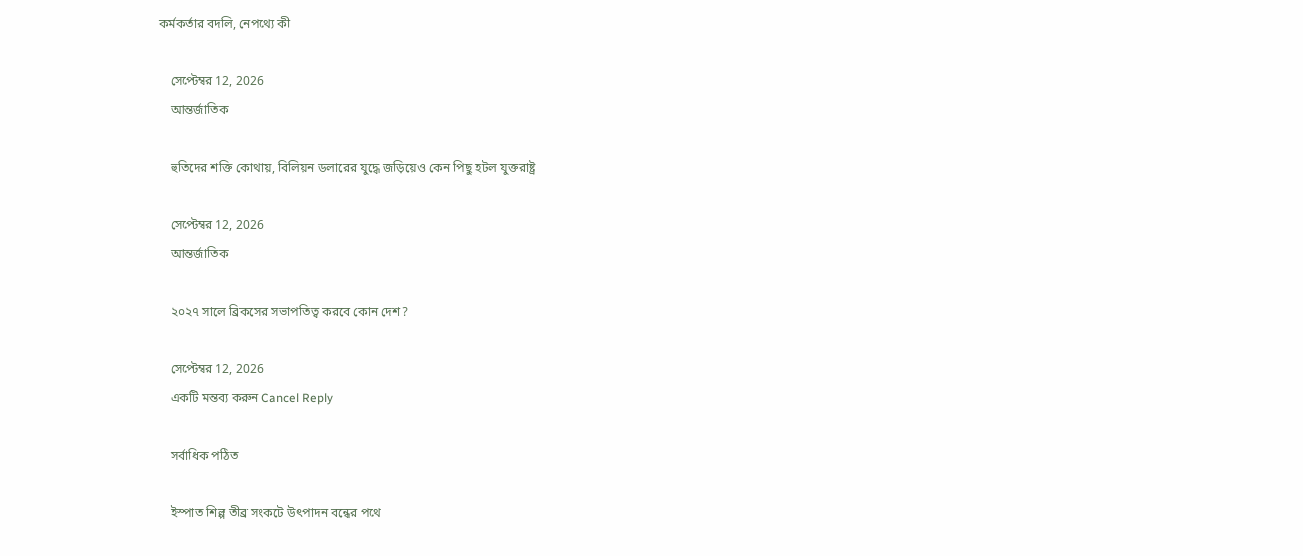কর্মকর্তার বদলি, নেপথ্যে কী

    সেপ্টেম্বর 12, 2026
    আন্তর্জাতিক

    হুতিদের শক্তি কোথায়, বিলিয়ন ডলারের যুদ্ধে জড়িয়েও কেন পিছু হটল যুক্তরাষ্ট্র

    সেপ্টেম্বর 12, 2026
    আন্তর্জাতিক

    ২০২৭ সালে ব্রিকসের সভাপতিত্ব করবে কোন দেশ?

    সেপ্টেম্বর 12, 2026
    একটি মন্তব্য করুন Cancel Reply

    সর্বাধিক পঠিত

    ইস্পাত শিল্প তীব্র সংকটে উৎপাদন বন্ধের পথে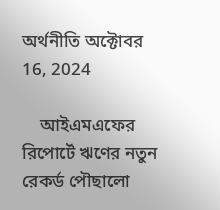অর্থনীতি অক্টোবর 16, 2024

    আইএমএফের রিপোর্টে ঋণের নতুন রেকর্ড পৌছালো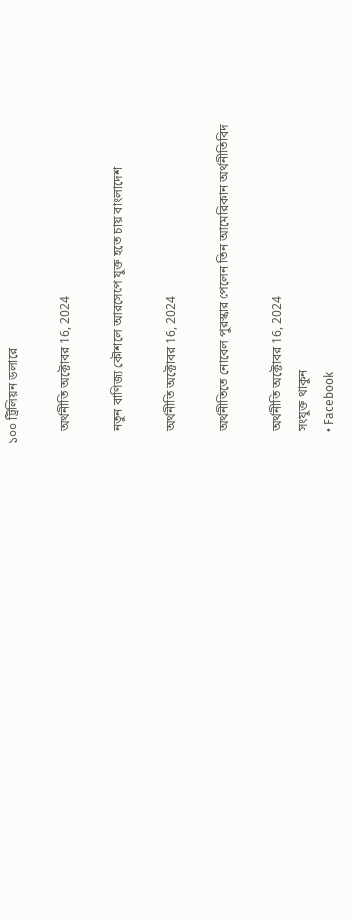১০০ ট্রিলিয়ন ডলারে

    অর্থনীতি অক্টোবর 16, 2024

    নতুন বাণিজ্য কৌশলে আরসেপে যুক্ত হতে চায় বাংলাদেশ

    অর্থনীতি অক্টোবর 16, 2024

    অর্থনীতিতে নোবেল পুরস্কার পেলেন তিন আমেরিকান অর্থনীতিবিদ

    অর্থনীতি অক্টোবর 16, 2024
    সংযুক্ত থাকুন
    • Facebook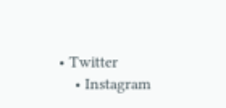• Twitter
    • Instagram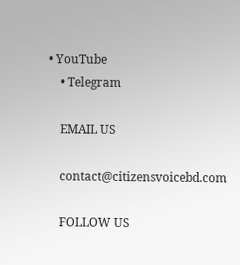• YouTube
    • Telegram

    EMAIL US

    contact@citizensvoicebd.com

    FOLLOW US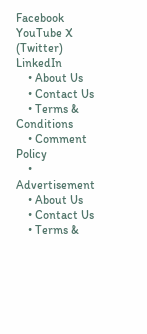Facebook YouTube X (Twitter) LinkedIn
    • About Us
    • Contact Us
    • Terms & Conditions
    • Comment Policy
    • Advertisement
    • About Us
    • Contact Us
    • Terms &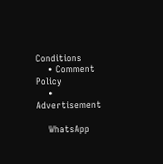Conditions
    • Comment Policy
    • Advertisement

    WhatsApp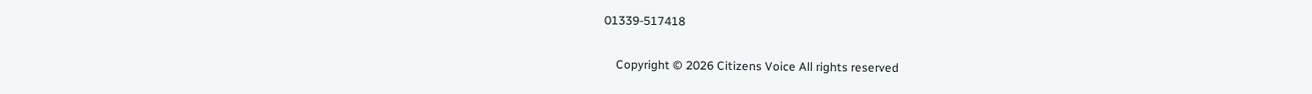01339-517418

    Copyright © 2026 Citizens Voice All rights reserved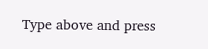Type above and press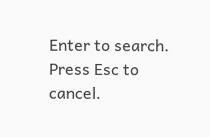Enter to search. Press Esc to cancel.